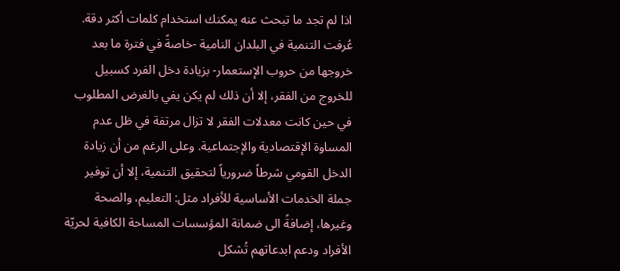اذا لم تجد ما تبحث عنه يمكنك استخدام كلمات أكثر دقة.
عُرفت التنمية في البلدان النامية -خاصةً في فترة ما بعد خروجها من حروب الإستعمار- بزيادة دخل الفرد كسبيل للخروج من الفقر، إلا أن ذلك لم يكن يفي بالغرض المطلوب في حين كانت معدلات الفقر لا تزال مرتفة في ظل عدم المساوة الإقتصادية والإجتماعية. وعلى الرغم من أن زيادة الدخل القومي شرطاً ضرورياً لتحقيق التنمية، إلا أن توفير جملة الخدمات الأساسية للأفراد مثل: التعليم، والصحة وغيرها، إضافةً الى ضمانة المؤسسات المساحة الكافية لحريّة الأفراد ودعم ابدعاتهم تُشكل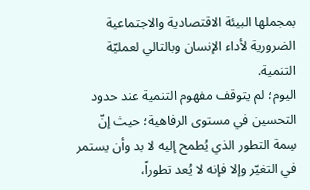بمجملها البيئة الاقتصادية والاجتماعية الضرورية لأداء الإنسان وبالتالي لعمليّة التنمية.
اليوم؛ لم يتوقف مفهوم التنمية عند حدود التحسين في مستوى الرفاهية؛ حيث إنّ سِمة التطور الذي يُطمح إليه لا بد وأن يستمر في التغيّر وإلا فإنه لا يُعد تطوراً،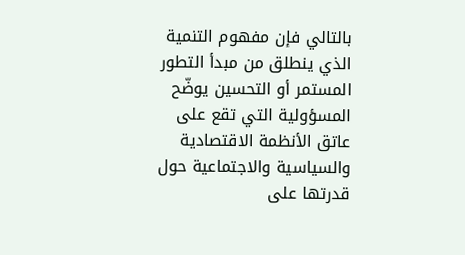بالتالي فإن مفهوم التنمية الذي ينطلق من مبدأ التطور المستمر أو التحسين يوضّح المسؤولية التي تقع على عاتق الأنظمة الاقتصادية والسياسية والاجتماعية حول قدرتها على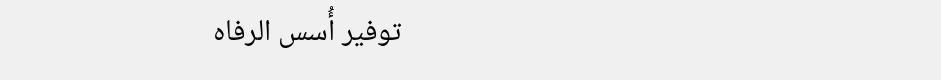توفير أُسس الرفاه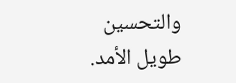والتحسين طويل الأمد.